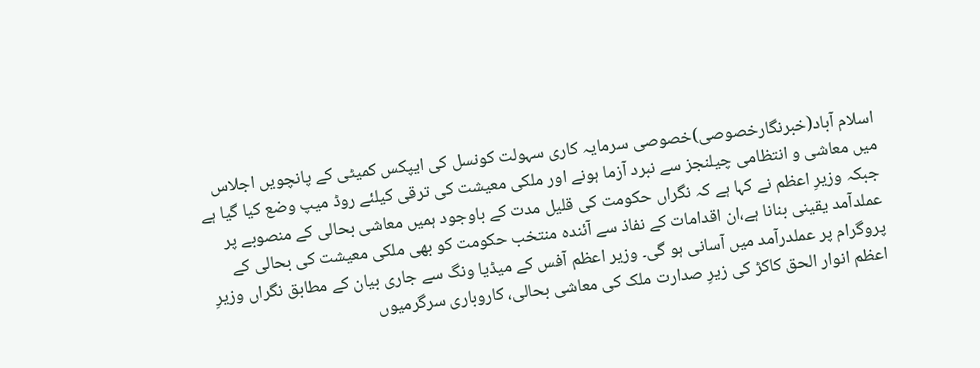اسلام آباد(خبرنگارخصوصی)خصوصی سرمایہ کاری سہولت کونسل کی ایپکس کمیٹی کے پانچویں اجلاس میں معاشی و انتظامی چیلنجز سے نبرد آزما ہونے اور ملکی معیشت کی ترقی کیلئے روڈ میپ وضع کیا گیا ہے جبکہ وزیرِ اعظم نے کہا ہے کہ نگراں حکومت کی قلیل مدت کے باوجود ہمیں معاشی بحالی کے منصوبے پر عملدآمد یقینی بنانا ہے،ان اقدامات کے نفاذ سے آئندہ منتخب حکومت کو بھی ملکی معیشت کی بحالی کے پروگرام پر عملدرآمد میں آسانی ہو گی۔ وزیر اعظم آفس کے میڈیا ونگ سے جاری بیان کے مطابق نگراں وزیرِ اعظم انوار الحق کاکڑ کی زیرِ صدارت ملک کی معاشی بحالی، کاروباری سرگرمیوں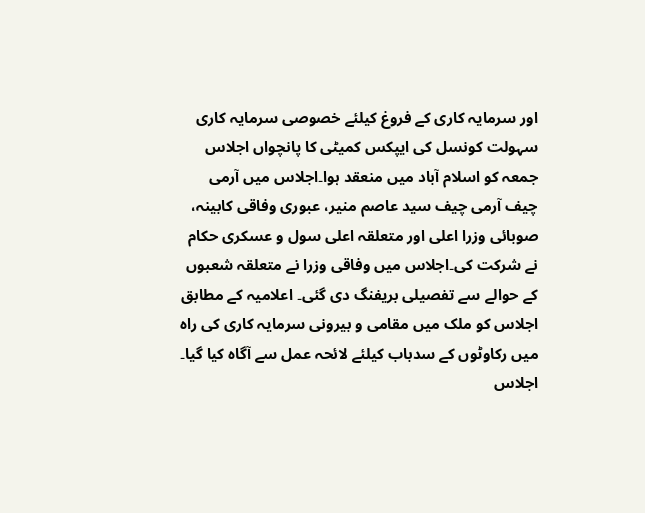اور سرمایہ کاری کے فروغ کیلئے خصوصی سرمایہ کاری سہولت کونسل کی ایپکس کمیٹی کا پانچواں اجلاس جمعہ کو اسلام آباد میں منعقد ہوا۔اجلاس میں آرمی چیف آرمی چیف سید عاصم منیر، عبوری وفاقی کابینہ، صوبائی وزرا اعلی اور متعلقہ اعلی سول و عسکری حکام نے شرکت کی۔اجلاس میں وفاقی وزرا نے متعلقہ شعبوں کے حوالے سے تفصیلی بریفنگ دی گئی۔ اعلامیہ کے مطابق اجلاس کو ملک میں مقامی و بیرونی سرمایہ کاری کی راہ میں رکاوٹوں کے سدباب کیلئے لائحہ عمل سے آگاہ کیا گیا۔ اجلاس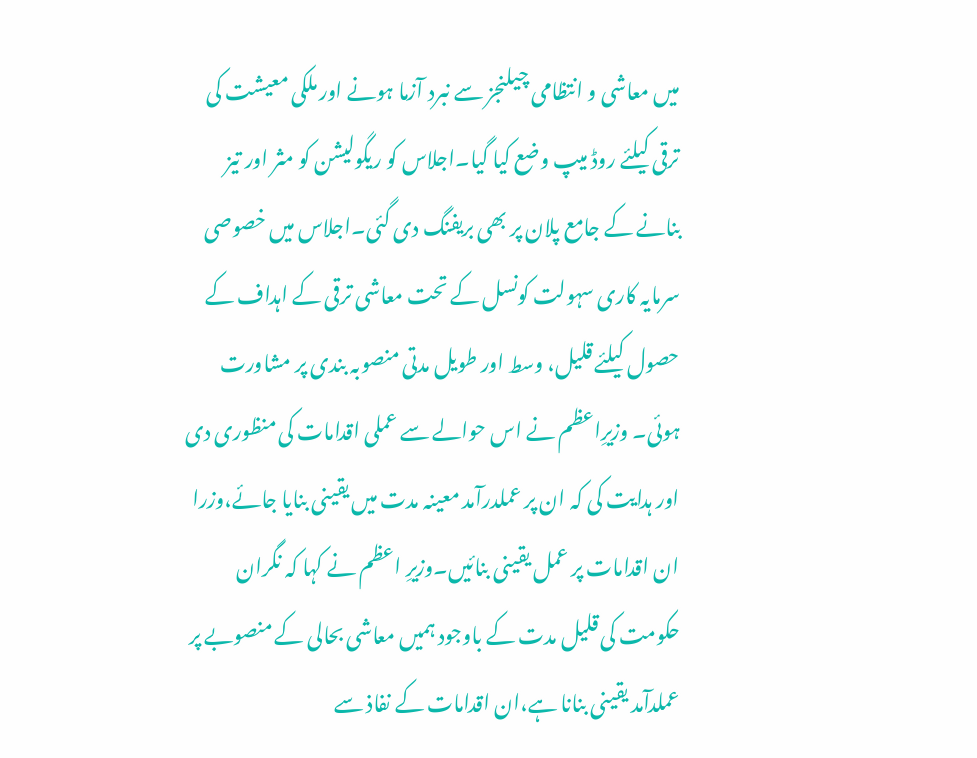میں معاشی و انتظامی چیلنجز سے نبرد آزما ہونے اور ملکی معیشت کی ترقی کیلئے روڈ میپ وضع کیا گیا۔اجلاس کو ریگولیشن کو مثر اور تیز بنانے کے جامع پلان پر بھی بریفنگ دی گئی۔اجلاس میں خصوصی سرمایہ کاری سہولت کونسل کے تحت معاشی ترقی کے اہداف کے حصول کیلئے قلیل، وسط اور طویل مدتی منصوبہ بندی پر مشاورت ہوئی۔ وزیرِاعظم نے اس حوالے سے عملی اقدامات کی منظوری دی اور ہدایت کی کہ ان پر عملدرآمد معینہ مدت میں یقینی بنایا جائے،وزرا ان اقدامات پر عمل یقینی بنائیں۔وزیرِ اعظم نے کہا کہ نگران حکومت کی قلیل مدت کے باوجود ہمیں معاشی بحالی کے منصوبے پر عملدآمد یقینی بنانا ہے،ان اقدامات کے نفاذ سے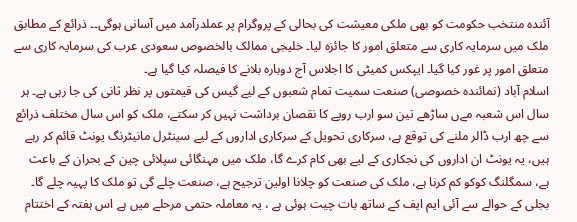آئندہ منتخب حکومت کو بھی ملکی معیشت کی بحالی کے پروگرام پر عملدرآمد میں آسانی ہوگی۔۔ ذرائع کے مطابق ملک میں سرمایہ کاری سے متعلق امور کا جائزہ لیا۔ خلیجی ممالک بالخصوص سعودی عرب کی سرمایہ کاری سے متعلق امور پر غور کیا گیا۔ ایپکس کمیٹی کا اجلاس آج دوبارہ بلانے کا فیصلہ کیا گیا ہے۔
اسلام آباد (نمائندہ خصوصی) صنعت سمیت تمام شعبوں کے لیے گیس کی قیمتوں پر نظر ثانی کی جا رہی ہے۔ ہر سال اس شعبہ مےں ساڑھے تین سو ارب روپے کا نقصان برداشت نہیں کر سکتے، ملک کو اس سال مختلف ذرائع سے چھ ارب ڈالر ملنے کی توقع ہے، سرکاری تحویل کے سرکاری اداروں کے لیے سینٹرل مانیٹرنگ یونٹ قائم کر رہے ہیں، یہ یونٹ ان اداروں کی نجکاری کے لیے بھی کام کرے گا، ملک میں مہنگائی سپلائی چین کے بحران کے باعث ہے، سمگلنگ کوکو کم کرنا ہے، ملک کی صنعت کو چلانا اولین ترجیح ہے، صنعت چلے گی تو ملک کا پہیہ چلے گا۔ بجلی کے حوالے سے آئی ایم ایف کے ساتھ بات چیت ہوئی ہے ، یہ معاملہ حتمی مرحلے میں ہے اس ہفتہ کے اختتام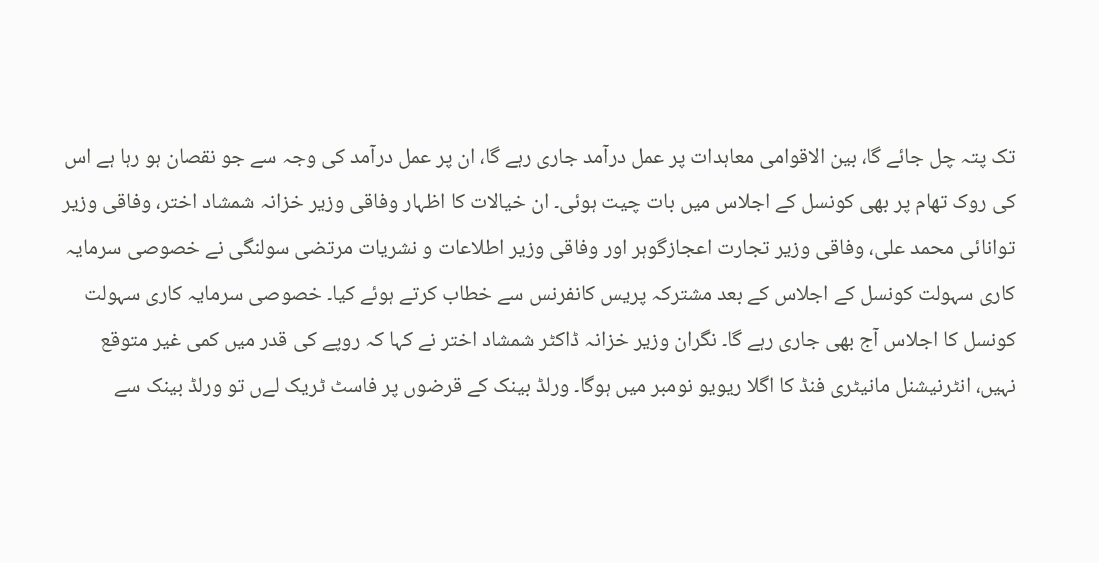تک پتہ چل جائے گا، بین الاقوامی معاہدات پر عمل درآمد جاری رہے گا، ان پر عمل درآمد کی وجہ سے جو نقصان ہو رہا ہے اس کی روک تھام پر بھی کونسل کے اجلاس میں بات چیت ہوئی۔ ان خیالات کا اظہار وفاقی وزیر خزانہ شمشاد اختر، وفاقی وزیر توانائی محمد علی، وفاقی وزیر تجارت اعجازگوہر اور وفاقی وزیر اطلاعات و نشریات مرتضی سولنگی نے خصوصی سرمایہ کاری سہولت کونسل کے اجلاس کے بعد مشترکہ پریس کانفرنس سے خطاب کرتے ہوئے کیا۔ خصوصی سرمایہ کاری سہولت کونسل کا اجلاس آج بھی جاری رہے گا۔ نگران وزیر خزانہ ڈاکٹر شمشاد اختر نے کہا کہ روپے کی قدر میں کمی غیر متوقع نہیں، انٹرنیشنل مانیٹری فنڈ کا اگلا ریویو نومبر میں ہوگا۔ ورلڈ بینک کے قرضوں پر فاسٹ ٹریک لےں تو ورلڈ بینک سے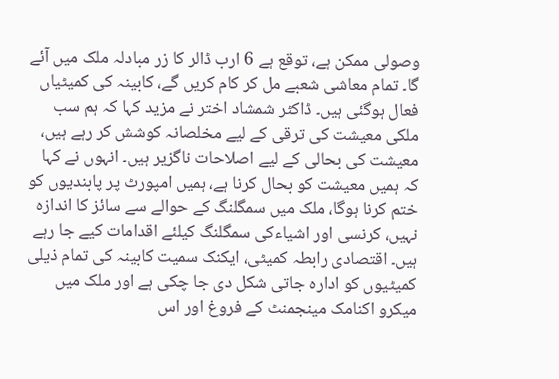وصولی ممکن ہے، توقع ہے 6 ارب ڈالر کا زر مبادلہ ملک میں آئے گا۔ تمام معاشی شعبے مل کر کام کریں گے، کابینہ کی کمیٹیاں فعال ہوگئی ہیں۔ ڈاکٹر شمشاد اختر نے مزید کہا کہ ہم سب ملکی معیشت کی ترقی کے لیے مخلصانہ کوشش کر رہے ہیں، معیشت کی بحالی کے لیے اصلاحات ناگزیر ہیں۔ انہوں نے کہا کہ ہمیں معیشت کو بحال کرنا ہے، ہمیں امپورٹ پر پابندیوں کو ختم کرنا ہوگا، ملک میں سمگلنگ کے حوالے سے سائز کا اندازہ نہیں، کرنسی اور اشیاءکی سمگلنگ کیلئے اقدامات کیے جا رہے ہیں۔ اقتصادی رابطہ کمیٹی، ایکنک سمیت کابینہ کی تمام ذیلی کمیٹیوں کو ادارہ جاتی شکل دی جا چکی ہے اور ملک میں میکرو اکنامک مینجمنٹ کے فروغ اور اس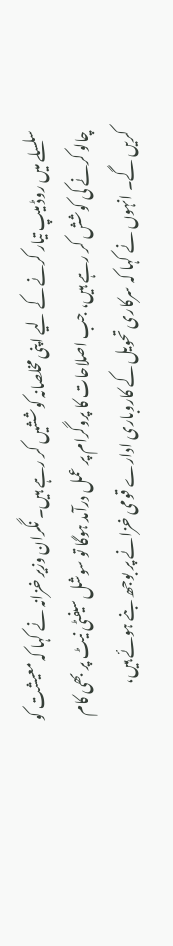سلسلے میں روڈ میپ تیار کرنے کے لیے اپنی مخلصانہ کوششیں کر رہے ہیں۔ نگران وزیر خزانہ نے کہا کہ معیشت کو چالو کرنے کی کوشش کر رہے ہیں، جب اصلاحات کا پروگرام پر عمل درآمد ہوگا تو سوشل سیفٹی نیٹ پر بھی کام کریں گے۔ انہوں نے کہا کہ سرکاری تحویل کے کاروباری ادارے قومی خزانے پر بوجھ بنے ہوئے ہیں،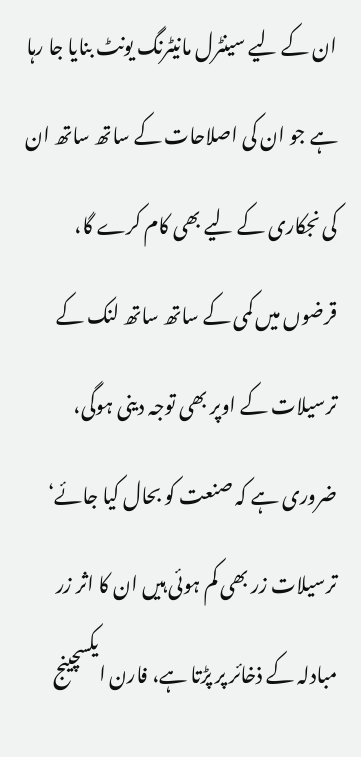ان کے لیے سینٹرل مانیٹرنگ یونٹ بنایا جا رہا ہے جو ان کی اصلاحات کے ساتھ ساتھ ان کی نجکاری کے لیے بھی کام کرے گا، قرضوں میں کمی کے ساتھ ساتھ لنک کے ترسیلات کے اوپر بھی توجہ دینی ہوگی، ضروری ہے کہ صنعت کو بحال کیا جائے‘ ترسیلات زر بھی کم ہوئی ہیں ان کا اثر زر مبادلہ کے ذخائر پر پڑتا ہے، فارن ایکسچینج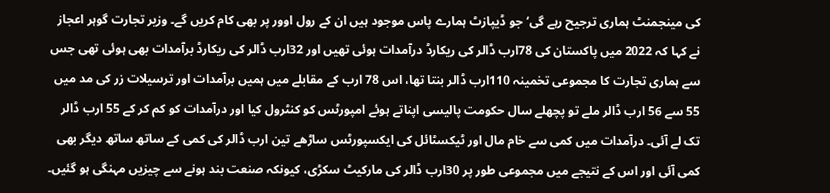کی مینجمنٹ ہماری ترجیح رہے گی‘ جو ڈیپازٹ ہمارے پاس موجود ہیں ان کے رول اوور پر بھی کام کریں گے۔ وزیر تجارت گوہر اعجاز نے کہا کہ 2022 میں پاکستان کی 78ارب ڈالر کی ریکارڈ درآمدات ہوئی تھیں اور 32ارب ڈالر کی ریکارڈ برآمدات بھی ہوئی تھی جس سے ہماری تجارت کا مجموعی تخمینہ 110ارب ڈالر بنتا تھا، اس 78 ارب کے مقابلے میں ہمیں برآمدات اور ترسیلات زر کی مد میں 55 سے 56 ارب ڈالر ملے تو پچھلے سال حکومت پالیسی اپناتے ہوئے امپورٹس کو کنٹرول کیا اور درآمدات کو کم کر کے 55 ارب ڈالر تک لے آئی۔ درآمدات میں کمی سے خام مال اور ٹیکسٹائل کی ایکسپورٹس ساڑھے تین ارب ڈالر کی کمی کے ساتھ ساتھ دیگر بھی کمی آئی اور اس کے نتیجے میں مجموعی طور پر 30ارب ڈالر کی مارکیٹ سکڑی، کیونکہ صنعت بند ہونے سے چیزیں مہنگی ہو گئیں۔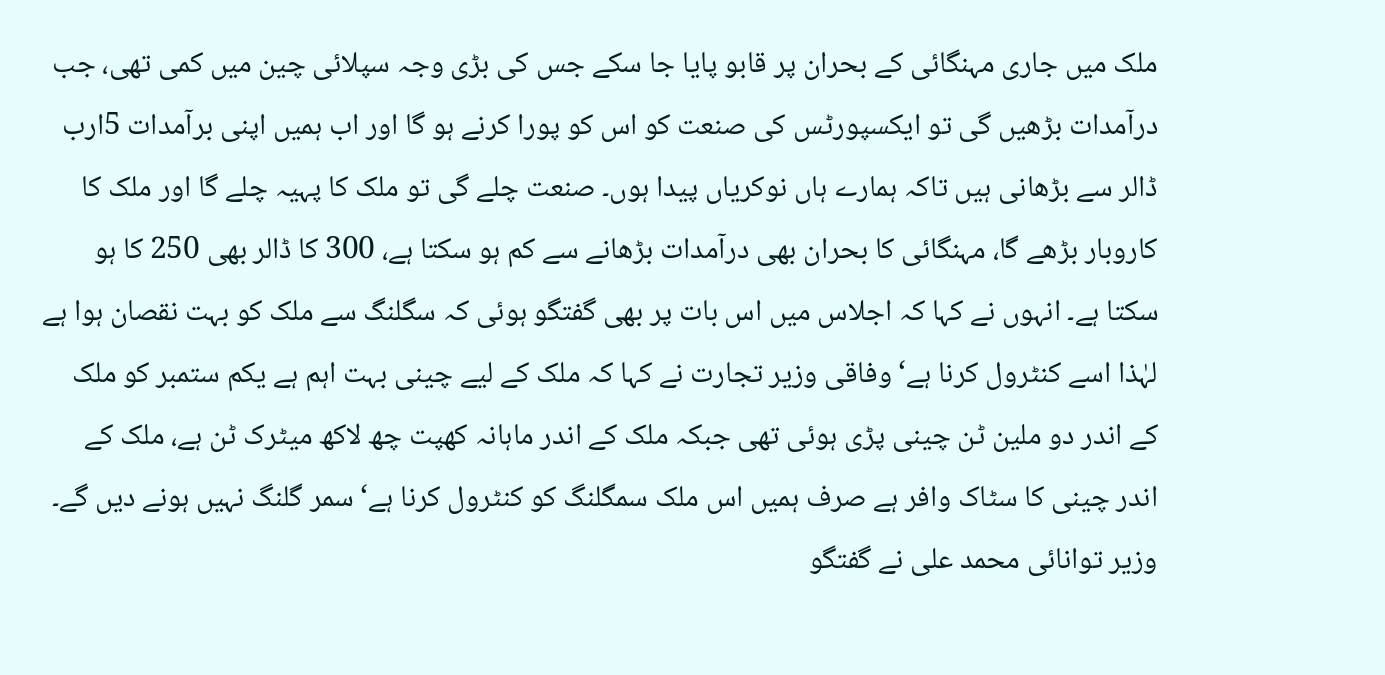ملک میں جاری مہنگائی کے بحران پر قابو پایا جا سکے جس کی بڑی وجہ سپلائی چین میں کمی تھی، جب درآمدات بڑھیں گی تو ایکسپورٹس کی صنعت کو اس کو پورا کرنے ہو گا اور اب ہمیں اپنی برآمدات 5ارب ڈالر سے بڑھانی ہیں تاکہ ہمارے ہاں نوکریاں پیدا ہوں۔ صنعت چلے گی تو ملک کا پہیہ چلے گا اور ملک کا کاروبار بڑھے گا، مہنگائی کا بحران بھی درآمدات بڑھانے سے کم ہو سکتا ہے، 300 کا ڈالر بھی 250 کا ہو سکتا ہے۔ انہوں نے کہا کہ اجلاس میں اس بات پر بھی گفتگو ہوئی کہ سگلنگ سے ملک کو بہت نقصان ہوا ہے لہٰذا اسے کنٹرول کرنا ہے‘ وفاقی وزیر تجارت نے کہا کہ ملک کے لیے چینی بہت اہم ہے یکم ستمبر کو ملک کے اندر دو ملین ٹن چینی پڑی ہوئی تھی جبکہ ملک کے اندر ماہانہ کھپت چھ لاکھ میٹرک ٹن ہے، ملک کے اندر چینی کا سٹاک وافر ہے صرف ہمیں اس ملک سمگلنگ کو کنٹرول کرنا ہے‘ سمر گلنگ نہیں ہونے دیں گے۔ وزیر توانائی محمد علی نے گفتگو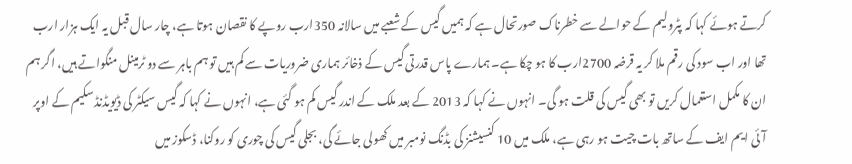کرتے ہوئے کہا کہ پٹرولیم کے حوالے سے خطرناک صورتحال ہے کہ ہمیں گیس کے شعبے میں سالانہ 350ارب روپے کا نقصان ہوتا ہے، چار سال قبل یہ ایک ہزار ارب تھا اور اب سود کی رقم ملا کر یہ قرضہ 2700ارب کا ہو چکا ہے۔ ہمارے پاس قدرتی گیس کے ذخائر ہماری ضروریات سے کم ہیں تو ہم باہر سے دو ٹرمینل منگواتے ہیں، اگر ہم ان کا مکمل استعمال کریں تو بھی گیس کی قلت ہو گی۔ انہوں نے کہا کہ 2013 کے بعد ملک کے اندر گیس کم ہو گئی ہے، انہوں نے کہا کہ گیس سیکٹر کی ڈیویڈنڈ سکیم کے اوپر آئی ایم ایف کے ساتھ بات چیت ہو رہی ہے، ملک میں 10 کنسیشنز کی بڈنگ نومبر میں کھولی جائے گی، بجلی گیس کی چوری کو روکنا، ڈسکوز میں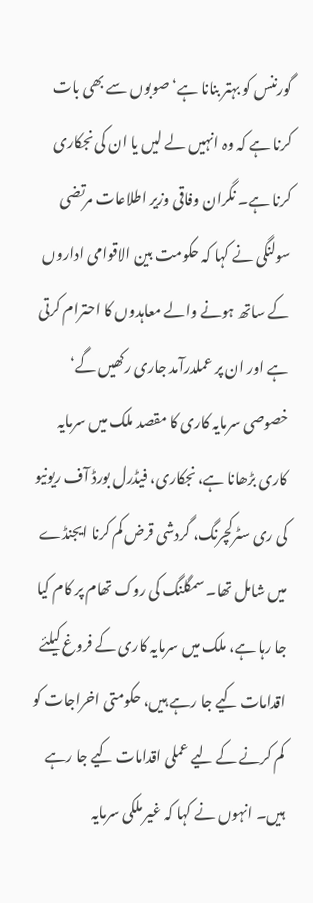گورننس کو بہتر بنانا ہے‘ صوبوں سے بھی بات کرنا ہے کہ وہ انہیں لے لیں یا ان کی نجکاری کرنا ہے۔ نگران وفاقی وزیر اطلاعات مرتضی سولنگی نے کہا کہ حکومت بین الاقوامی اداروں کے ساتھ ہونے والے معاہدوں کا احترام کرتی ہے اور ان پر عملدرآمد جاری رکھیں گے‘ خصوصی سرمایہ کاری کا مقصد ملک میں سرمایہ کاری بڑھانا ہے، نجکاری، فیڈرل بورڈ آف ریونیو کی ری سٹرکچرنگ، گردشی قرض کم کرنا ایجنڈے میں شامل تھا۔ سمگلنگ کی روک تھام پر کام کیا جا رہا ہے، ملک میں سرمایہ کاری کے فروغ کیلئے اقدامات کیے جا رہے ہیں، حکومتی اخراجات کو کم کرنے کے لیے عملی اقدامات کیے جا رہے ہیں۔ انہوں نے کہا کہ غیر ملکی سرمایہ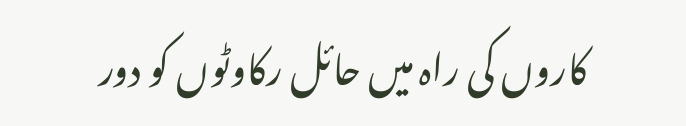کاروں کی راہ میں حائل رکاوٹوں کو دور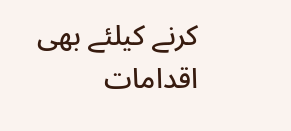کرنے کیلئے بھی اقدامات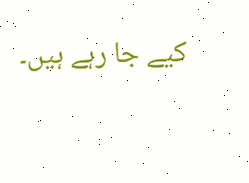کیے جا رہے ہیں۔